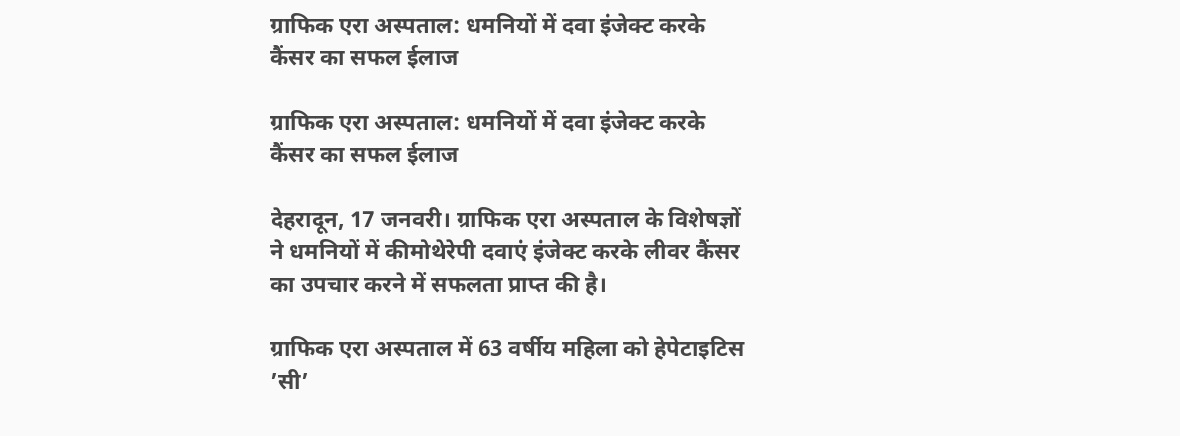ग्राफिक एरा अस्पताल: धमनियों में दवा इंजेक्ट करके कैंसर का सफल ईलाज

ग्राफिक एरा अस्पताल: धमनियों में दवा इंजेक्ट करके कैंसर का सफल ईलाज

देहरादून, 17 जनवरी। ग्राफिक एरा अस्पताल के विशेषज्ञों ने धमनियों में कीमोथेरेपी दवाएं इंजेक्ट करके लीवर कैंसर का उपचार करने में सफलता प्राप्त की है।

ग्राफिक एरा अस्पताल में 63 वर्षीय महिला को हेपेटाइटिस ’सी’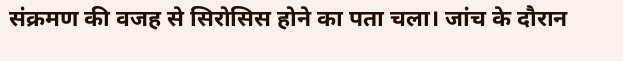संक्रमण की वजह से सिरोसिस होने का पता चला। जांच के दौरान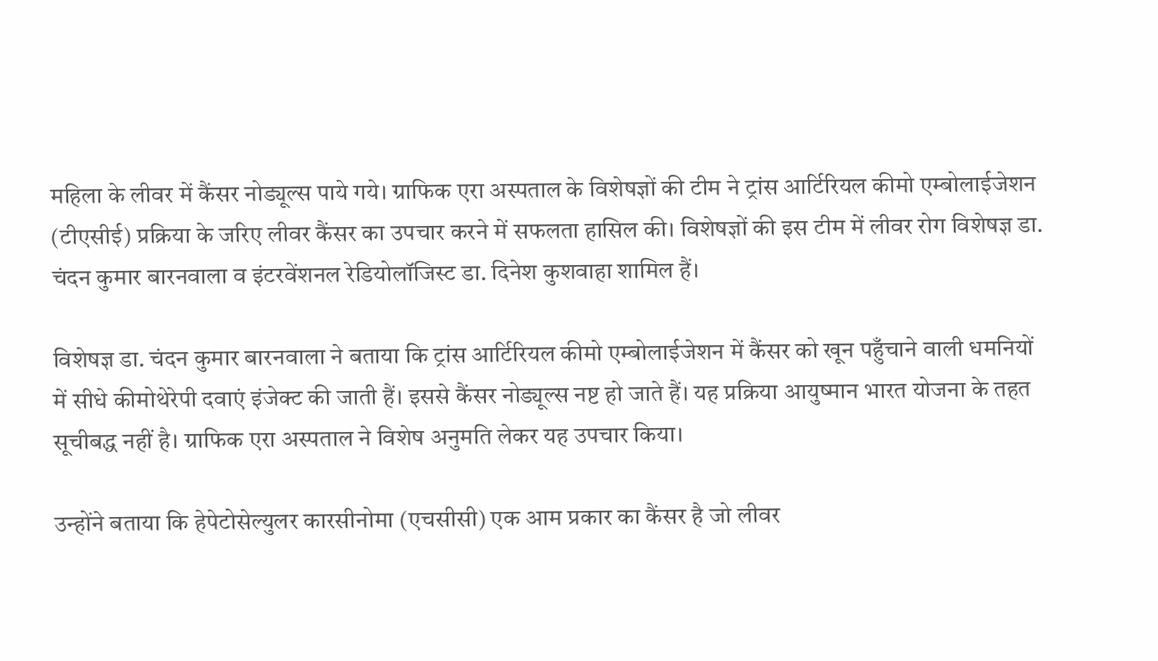महिला के लीवर में कैंसर नोड्यूल्स पाये गये। ग्राफिक एरा अस्पताल के विशेषज्ञों की टीम ने ट्रांस आर्टिरियल कीमो एम्बोलाईजेशन (टीएसीई) प्रक्रिया के जरिए लीवर कैंसर का उपचार करने में सफलता हासिल की। विशेषज्ञों की इस टीम में लीवर रोग विशेषज्ञ डा. चंदन कुमार बारनवाला व इंटरवेंशनल रेडियोलॉजिस्ट डा. दिनेश कुशवाहा शामिल हैं।

विशेषज्ञ डा. चंदन कुमार बारनवाला ने बताया कि ट्रांस आर्टिरियल कीमो एम्बोलाईजेशन में कैंसर को खून पहुँचाने वाली धमनियों में सीधे कीमोथेरेपी दवाएं इंजेक्ट की जाती हैं। इससे कैंसर नोड्यूल्स नष्ट हो जाते हैं। यह प्रक्रिया आयुष्मान भारत योजना के तहत सूचीबद्ध नहीं है। ग्राफिक एरा अस्पताल ने विशेष अनुमति लेकर यह उपचार किया।

उन्होंने बताया कि हेपेटोसेल्युलर कारसीनोमा (एचसीसी) एक आम प्रकार का कैंसर है जो लीवर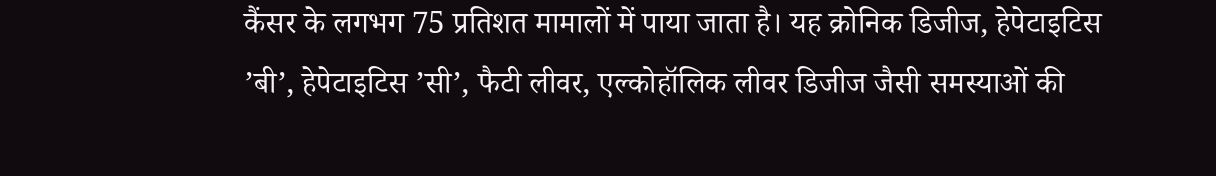कैंसर के लगभग 75 प्रतिशत मामालों में पाया जाता है। यह क्रोनिक डिजीज, हेपेटाइटिस ’बी’, हेपेटाइटिस ’सी’, फैटी लीवर, एल्कोहॉलिक लीवर डिजीज जैसी समस्याओं की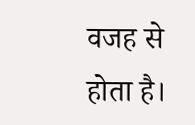वजह से होता है।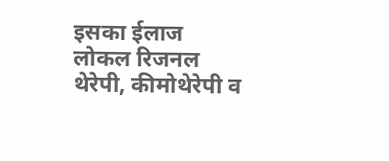इसका ईलाज लोकल रिजनल थेरेपी, कीमोथेरेपी व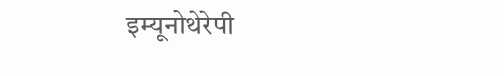इम्यूनोथेरेपी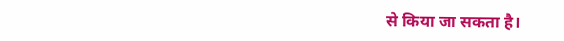से किया जा सकता है।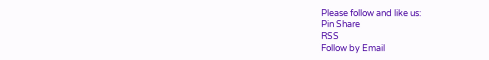Please follow and like us:
Pin Share
RSS
Follow by Email